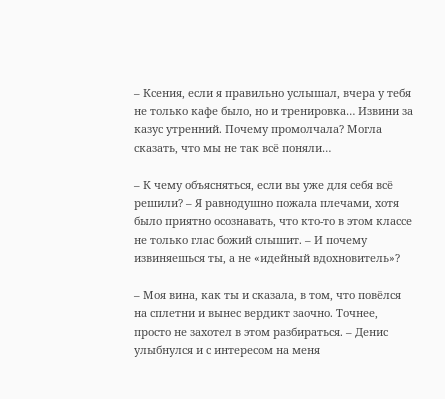– Ксения, если я правильно услышал, вчера у тебя не только кафе было, но и тренировка… Извини за казус утренний. Почему промолчала? Могла сказать, что мы не так всё поняли…

– К чему объясняться, если вы уже для себя всё решили? – Я равнодушно пожала плечами, хотя было приятно осознавать, что кто-то в этом классе не только глас божий слышит. – И почему извиняешься ты, а не «идейный вдохновитель»?

– Моя вина, как ты и сказала, в том, что повёлся на сплетни и вынес вердикт заочно. Точнее, просто не захотел в этом разбираться. – Денис улыбнулся и с интересом на меня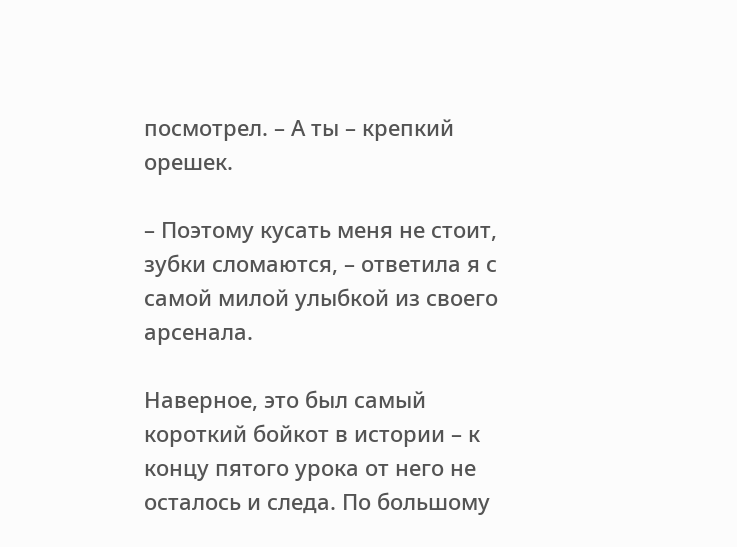посмотрел. – А ты – крепкий орешек.

– Поэтому кусать меня не стоит, зубки сломаются, – ответила я с самой милой улыбкой из своего арсенала.

Наверное, это был самый короткий бойкот в истории – к концу пятого урока от него не осталось и следа. По большому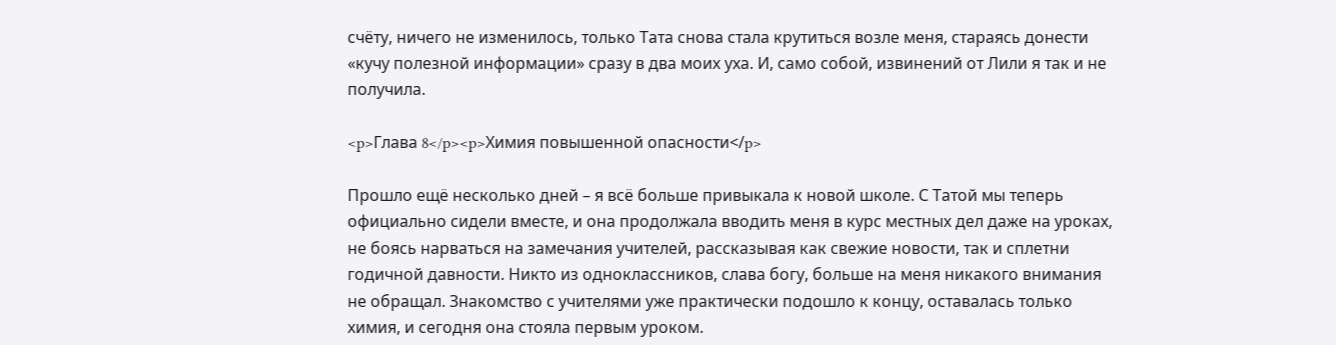счёту, ничего не изменилось, только Тата снова стала крутиться возле меня, стараясь донести «кучу полезной информации» сразу в два моих уха. И, само собой, извинений от Лили я так и не получила.

<p>Глава 8</p><p>Химия повышенной опасности</p>

Прошло ещё несколько дней – я всё больше привыкала к новой школе. С Татой мы теперь официально сидели вместе, и она продолжала вводить меня в курс местных дел даже на уроках, не боясь нарваться на замечания учителей, рассказывая как свежие новости, так и сплетни годичной давности. Никто из одноклассников, слава богу, больше на меня никакого внимания не обращал. Знакомство с учителями уже практически подошло к концу, оставалась только химия, и сегодня она стояла первым уроком.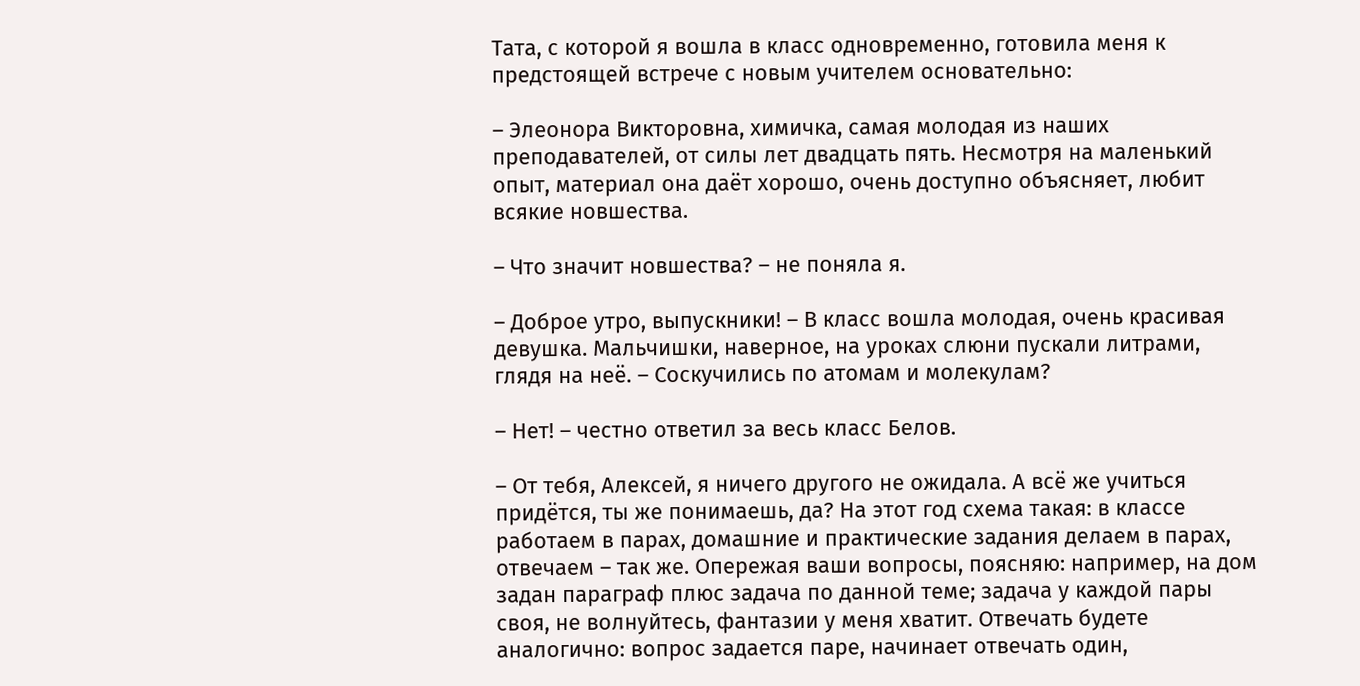Тата, с которой я вошла в класс одновременно, готовила меня к предстоящей встрече с новым учителем основательно:

– Элеонора Викторовна, химичка, самая молодая из наших преподавателей, от силы лет двадцать пять. Несмотря на маленький опыт, материал она даёт хорошо, очень доступно объясняет, любит всякие новшества.

– Что значит новшества? – не поняла я.

– Доброе утро, выпускники! – В класс вошла молодая, очень красивая девушка. Мальчишки, наверное, на уроках слюни пускали литрами, глядя на неё. – Соскучились по атомам и молекулам?

– Нет! – честно ответил за весь класс Белов.

– От тебя, Алексей, я ничего другого не ожидала. А всё же учиться придётся, ты же понимаешь, да? На этот год схема такая: в классе работаем в парах, домашние и практические задания делаем в парах, отвечаем – так же. Опережая ваши вопросы, поясняю: например, на дом задан параграф плюс задача по данной теме; задача у каждой пары своя, не волнуйтесь, фантазии у меня хватит. Отвечать будете аналогично: вопрос задается паре, начинает отвечать один,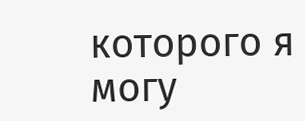которого я могу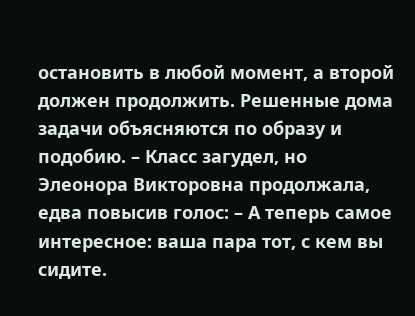остановить в любой момент, а второй должен продолжить. Решенные дома задачи объясняются по образу и подобию. – Класс загудел, но Элеонора Викторовна продолжала, едва повысив голос: – А теперь самое интересное: ваша пара тот, с кем вы сидите.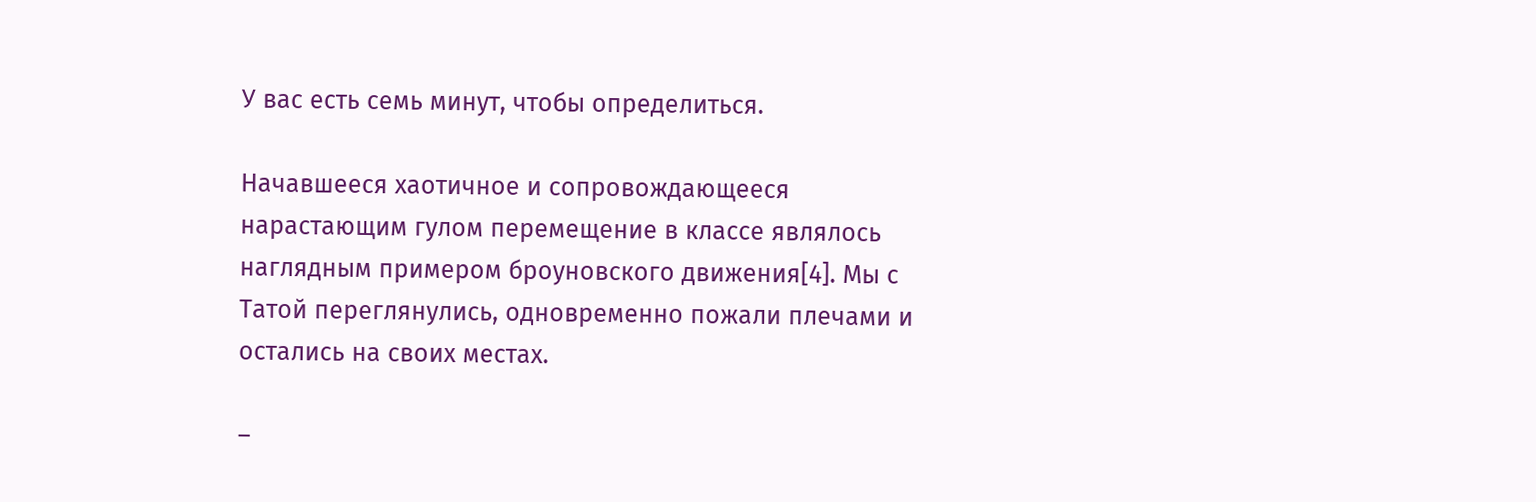У вас есть семь минут, чтобы определиться.

Начавшееся хаотичное и сопровождающееся нарастающим гулом перемещение в классе являлось наглядным примером броуновского движения[4]. Мы с Татой переглянулись, одновременно пожали плечами и остались на своих местах.

–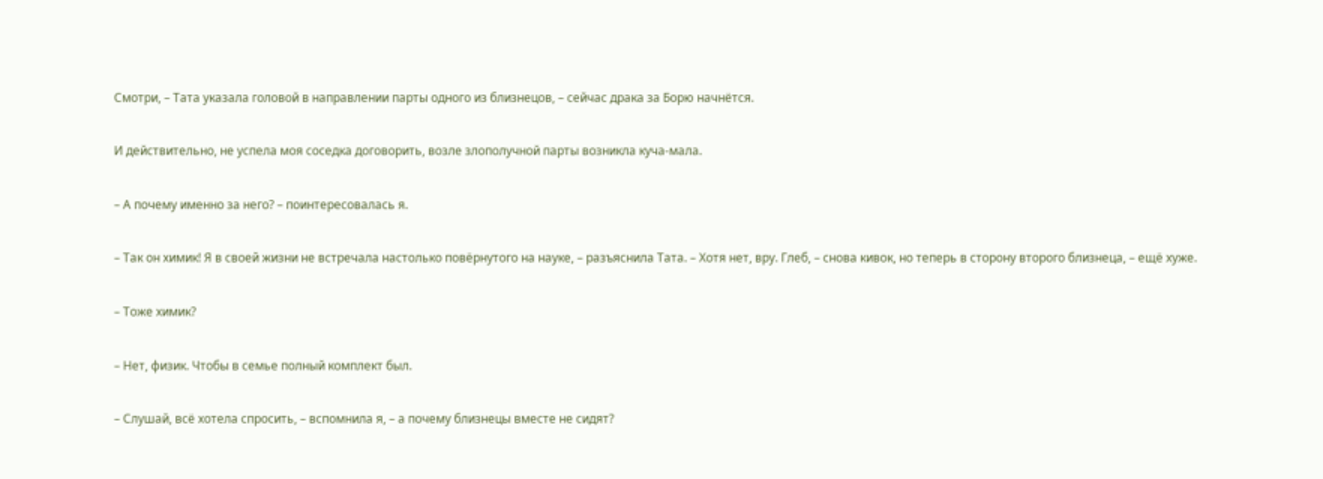Смотри, – Тата указала головой в направлении парты одного из близнецов, – сейчас драка за Борю начнётся.

И действительно, не успела моя соседка договорить, возле злополучной парты возникла куча-мала.

– А почему именно за него? – поинтересовалась я.

– Так он химик! Я в своей жизни не встречала настолько повёрнутого на науке, – разъяснила Тата. – Хотя нет, вру. Глеб, – снова кивок, но теперь в сторону второго близнеца, – ещё хуже.

– Тоже химик?

– Нет, физик. Чтобы в семье полный комплект был.

– Слушай, всё хотела спросить, – вспомнила я, – а почему близнецы вместе не сидят?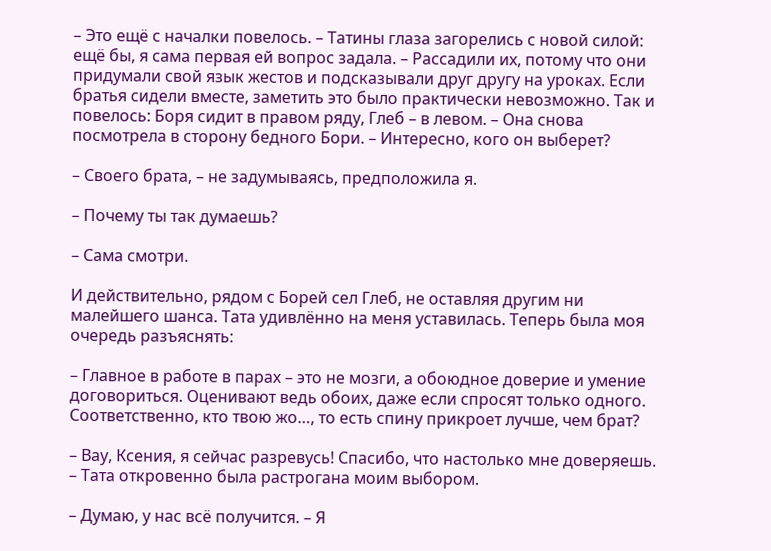– Это ещё с началки повелось. – Татины глаза загорелись с новой силой: ещё бы, я сама первая ей вопрос задала. – Рассадили их, потому что они придумали свой язык жестов и подсказывали друг другу на уроках. Если братья сидели вместе, заметить это было практически невозможно. Так и повелось: Боря сидит в правом ряду, Глеб – в левом. – Она снова посмотрела в сторону бедного Бори. – Интересно, кого он выберет?

– Своего брата, – не задумываясь, предположила я.

– Почему ты так думаешь?

– Сама смотри.

И действительно, рядом с Борей сел Глеб, не оставляя другим ни малейшего шанса. Тата удивлённо на меня уставилась. Теперь была моя очередь разъяснять:

– Главное в работе в парах – это не мозги, а обоюдное доверие и умение договориться. Оценивают ведь обоих, даже если спросят только одного. Соответственно, кто твою жо…, то есть спину прикроет лучше, чем брат?

– Вау, Ксения, я сейчас разревусь! Спасибо, что настолько мне доверяешь. – Тата откровенно была растрогана моим выбором.

– Думаю, у нас всё получится. – Я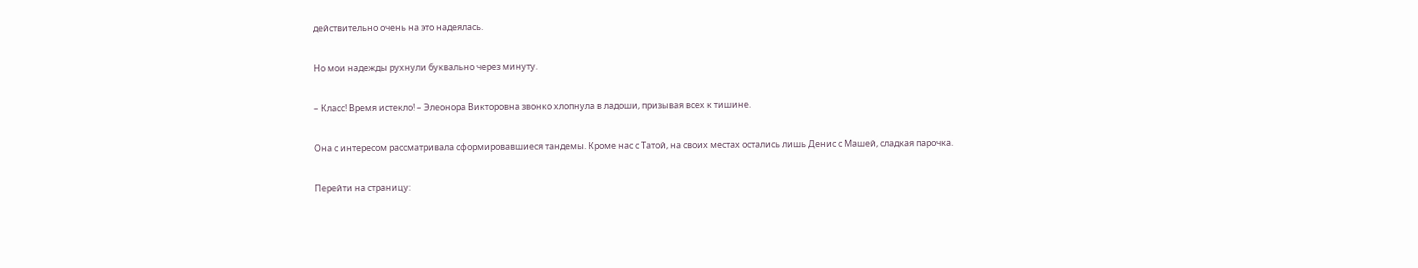действительно очень на это надеялась.

Но мои надежды рухнули буквально через минуту.

– Класс! Время истекло! – Элеонора Викторовна звонко хлопнула в ладоши, призывая всех к тишине.

Она с интересом рассматривала сформировавшиеся тандемы. Кроме нас с Татой, на своих местах остались лишь Денис с Машей, сладкая парочка.

Перейти на страницу: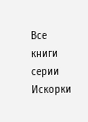Все книги серии Искорки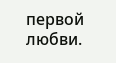первой любви.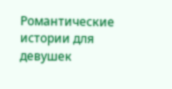Романтические истории для девушек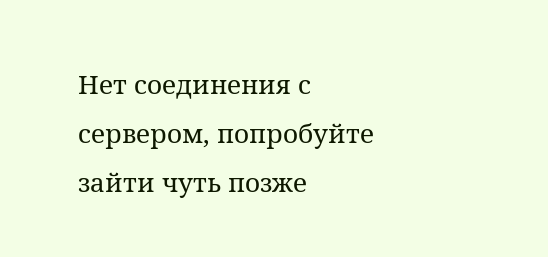Нет соединения с сервером, попробуйте зайти чуть позже